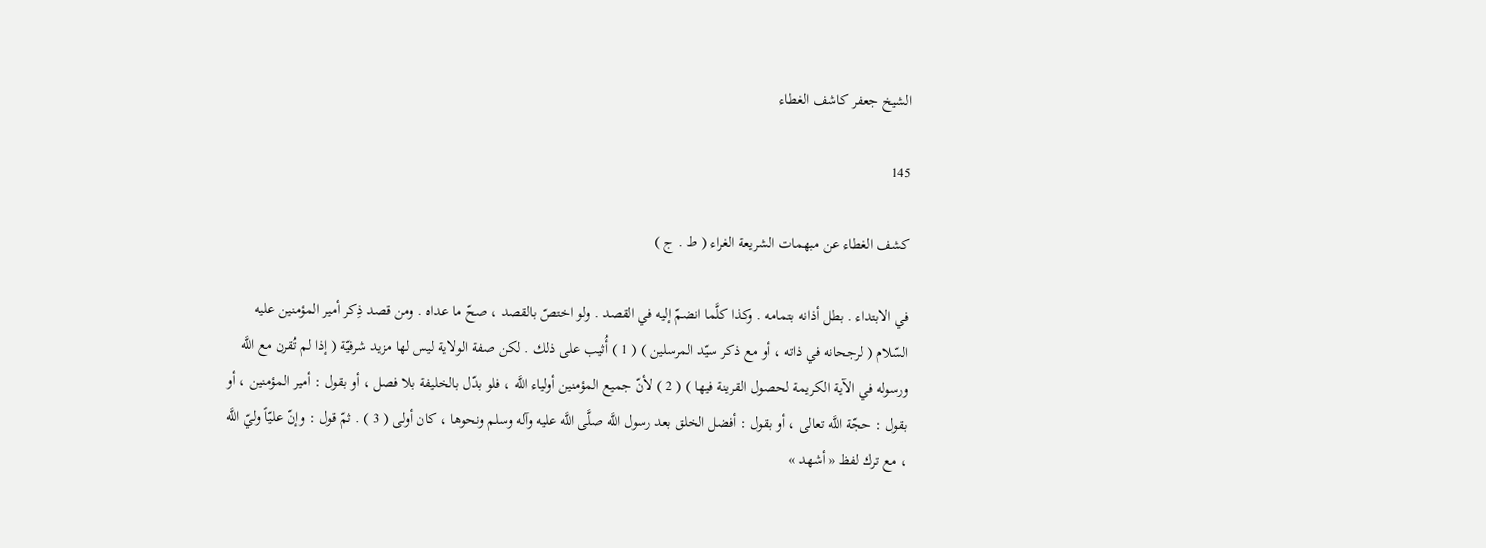الشيخ جعفر كاشف الغطاء

145

كشف الغطاء عن مبهمات الشريعة الغراء ( ط . ج )

في الابتداء . بطل أذانه بتمامه . وكذا كلَّما انضمّ إليه في القصد . ولو اختصّ بالقصد ، صحّ ما عداه . ومن قصد ذِكر أمير المؤمنين عليه السّلام ( لرجحانه في ذاته ، أو مع ذكر سيّد المرسلين ) ( 1 ) أُثيب على ذلك . لكن صفة الولاية ليس لها مزيد شرفيّة ( إذا لم تُقرن مع اللَّه ورسوله في الآية الكريمة لحصول القرينة فيها ) ( 2 ) لأنّ جميع المؤمنين أولياء اللَّه ، فلو بدّل بالخليفة بلا فصل ، أو بقول : أمير المؤمنين ، أو بقول : حجّة اللَّه تعالى ، أو بقول : أفضل الخلق بعد رسول اللَّه صلَّى اللَّه عليه وآله وسلم ونحوها ، كان أولى ( 3 ) . ثمّ قول : وإنّ عليّاً وليّ اللَّه ، مع ترك لفظ « أشهد »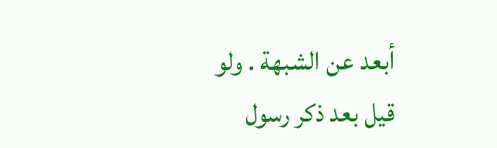أبعد عن الشبهة . ولو قيل بعد ذكر رسول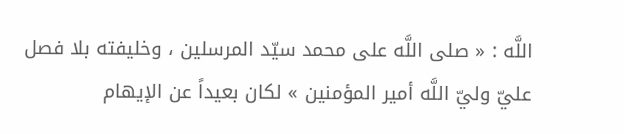اللَّه : « صلى اللَّه على محمد سيّد المرسلين ، وخليفته بلا فصل عليّ وليّ اللَّه أمير المؤمنين » لكان بعيداً عن الإيهام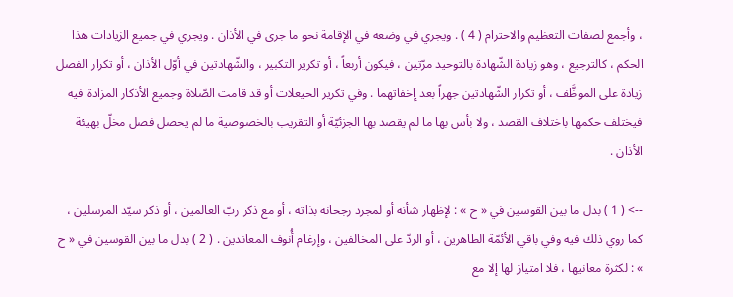، وأجمع لصفات التعظيم والاحترام ( 4 ) . ويجري في وضعه في الإقامة نحو ما جرى في الأذان . ويجري في جميع الزيادات هذا الحكم ، كالترجيع ، وهو زيادة الشّهادة بالتوحيد مرّتين ، فيكون أربعاً ، أو تكرير التكبير ، والشّهادتين في أوّل الأذان ، أو تكرار الفصل زيادة على الموظَّف ، أو تكرار الشّهادتين جهراً بعد إخفاتهما . وفي تكرير الحيعلات أو قد قامت الصّلاة وجميع الأذكار المزادة فيه فيختلف حكمها باختلاف القصد ، ولا بأس بها ما لم يقصد بها الجزئيّة أو التقريب بالخصوصية ما لم يحصل فصل مخلّ بهيئة الأذان .

--> ( 1 ) بدل ما بين القوسين في « ح » : لإظهار شأنه أو لمجرد رجحانه بذاته ، أو مع ذكر ربّ العالمين ، أو ذكر سيّد المرسلين ، كما روي ذلك فيه وفي باقي الأئمّة الطاهرين ، أو الردّ على المخالفين ، وإرغام أُنوف المعاندين . ( 2 ) بدل ما بين القوسين في « ح » : لكثرة معانيها ، فلا امتياز لها إلا مع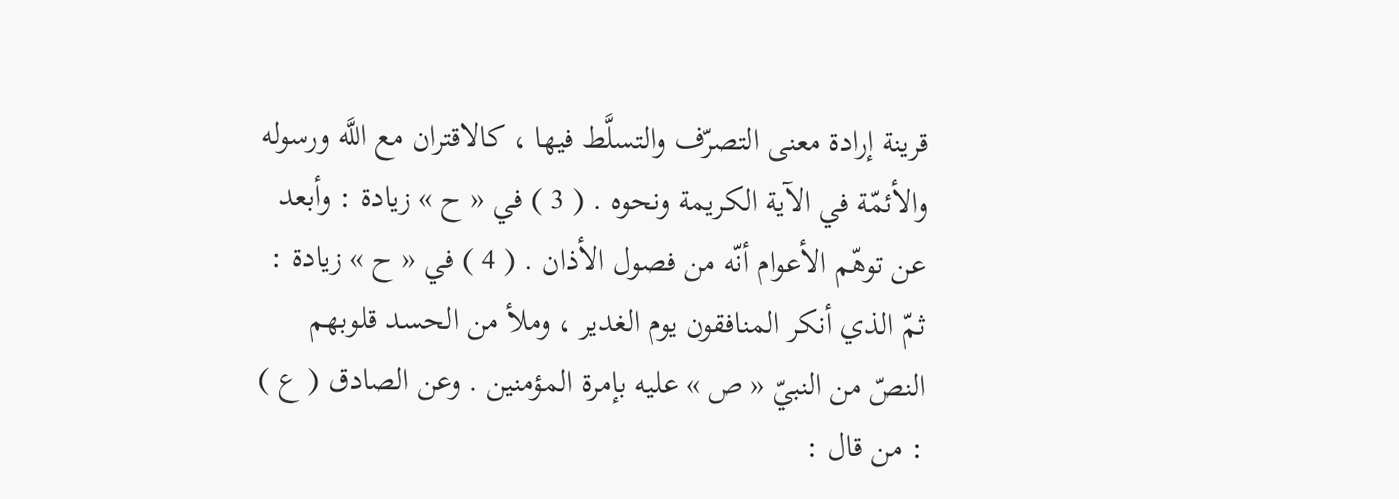قرينة إرادة معنى التصرّف والتسلَّط فيها ، كالاقتران مع اللَّه ورسوله والأئمّة في الآية الكريمة ونحوه . ( 3 ) في « ح » زيادة : وأبعد عن توهّم الأعوام أنّه من فصول الأذان . ( 4 ) في « ح » زيادة : ثمّ الذي أنكر المنافقون يوم الغدير ، وملأ من الحسد قلوبهم النصّ من النبيّ « ص » عليه بإمرة المؤمنين . وعن الصادق ( ع ) : من قال :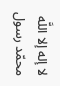لا إله إلا اللَّه محمّد رسول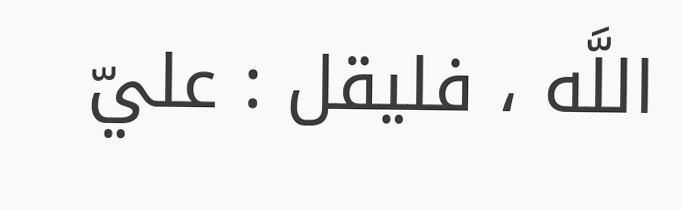اللَّه ، فليقل : عليّ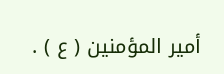أمير المؤمنين ( ع ) .